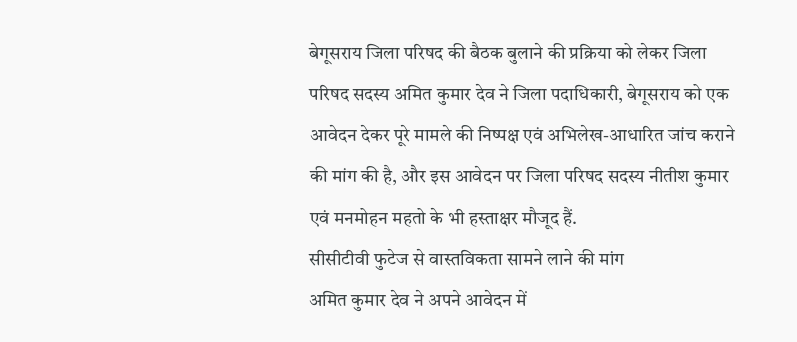बेगूसराय जिला परिषद की बैठक बुलाने की प्रक्रिया को लेकर जिला परिषद सदस्य अमित कुमार देव ने जिला पदाधिकारी, बेगूसराय को एक आवेदन देकर पूरे मामले की निष्पक्ष एवं अभिलेख-आधारित जांच कराने की मांग की है, और इस आवेदन पर जिला परिषद सदस्य नीतीश कुमार एवं मनमोहन महतो के भी हस्ताक्षर मौजूद हैं.
सीसीटीवी फुटेज से वास्तविकता सामने लाने की मांग
अमित कुमार देव ने अपने आवेदन में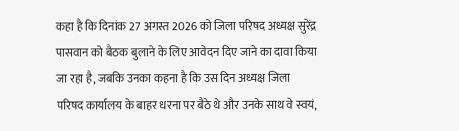कहा है कि दिनांक 27 अगस्त 2026 को जिला परिषद अध्यक्ष सुरेंद्र पासवान को बैठक बुलाने के लिए आवेदन दिए जाने का दावा किया जा रहा है, जबकि उनका कहना है कि उस दिन अध्यक्ष जिला परिषद कार्यालय के बाहर धरना पर बैठे थे और उनके साथ वे स्वयं,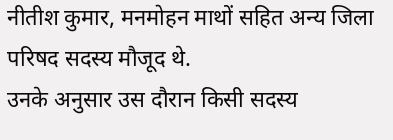नीतीश कुमार, मनमोहन माथों सहित अन्य जिला परिषद सदस्य मौजूद थे.
उनके अनुसार उस दौरान किसी सदस्य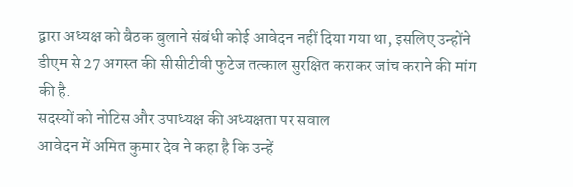द्वारा अध्यक्ष को बैठक बुलाने संबंधी कोई आवेदन नहीं दिया गया था, इसलिए उन्होंने डीएम से 27 अगस्त की सीसीटीवी फुटेज तत्काल सुरक्षित कराकर जांच कराने की मांग की है.
सदस्यों को नोटिस और उपाध्यक्ष की अध्यक्षता पर सवाल
आवेदन में अमित कुमार देव ने कहा है कि उन्हें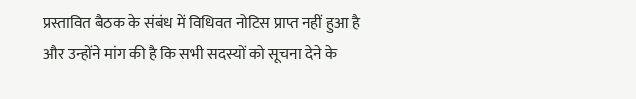प्रस्तावित बैठक के संबंध में विधिवत नोटिस प्राप्त नहीं हुआ है और उन्होंने मांग की है कि सभी सदस्यों को सूचना देने के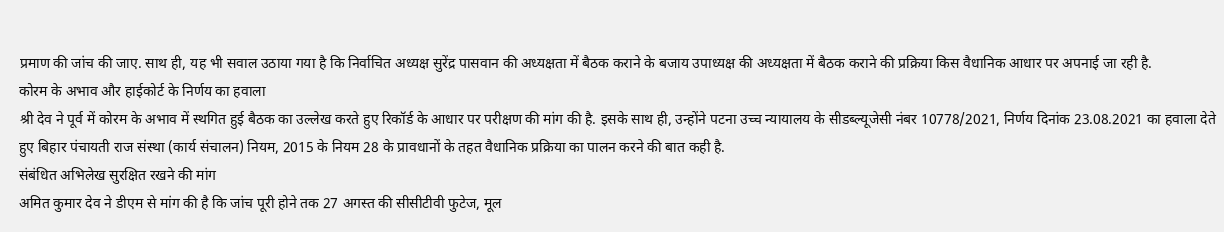प्रमाण की जांच की जाए. साथ ही, यह भी सवाल उठाया गया है कि निर्वाचित अध्यक्ष सुरेंद्र पासवान की अध्यक्षता में बैठक कराने के बजाय उपाध्यक्ष की अध्यक्षता में बैठक कराने की प्रक्रिया किस वैधानिक आधार पर अपनाई जा रही है.
कोरम के अभाव और हाईकोर्ट के निर्णय का हवाला
श्री देव ने पूर्व में कोरम के अभाव में स्थगित हुई बैठक का उल्लेख करते हुए रिकॉर्ड के आधार पर परीक्षण की मांग की है. इसके साथ ही, उन्होंने पटना उच्च न्यायालय के सीडब्ल्यूजेसी नंबर 10778/2021, निर्णय दिनांक 23.08.2021 का हवाला देते हुए बिहार पंचायती राज संस्था (कार्य संचालन) नियम, 2015 के नियम 28 के प्रावधानों के तहत वैधानिक प्रक्रिया का पालन करने की बात कही है.
संबंधित अभिलेख सुरक्षित रखने की मांग
अमित कुमार देव ने डीएम से मांग की है कि जांच पूरी होने तक 27 अगस्त की सीसीटीवी फुटेज, मूल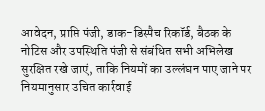आवेदन, प्राप्ति पंजी, डाक-डिस्पैच रिकॉर्ड, बैठक के नोटिस और उपस्थिति पंजी से संबंधित सभी अभिलेख सुरक्षित रखे जाएं, ताकि नियमों का उल्लंघन पाए जाने पर नियमानुसार उचित कार्रवाई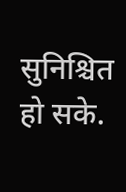सुनिश्चित हो सके.